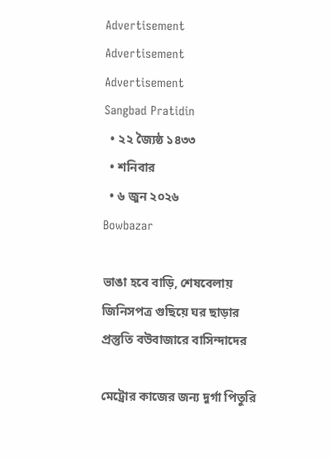Advertisement
Advertisement
Advertisement
Sangbad Pratidin
  • ২২ জ্যৈষ্ঠ ১৪৩৩
  • শনিবার
  • ৬ জুন ২০২৬
Bowbazar

ভাঙা হবে বাড়ি, শেষবেলায় জিনিসপত্র গুছিয়ে ঘর ছাড়ার প্রস্তুতি বউবাজারে বাসিন্দাদের

মেট্রোর কাজের জন্য দুর্গা পিতুরি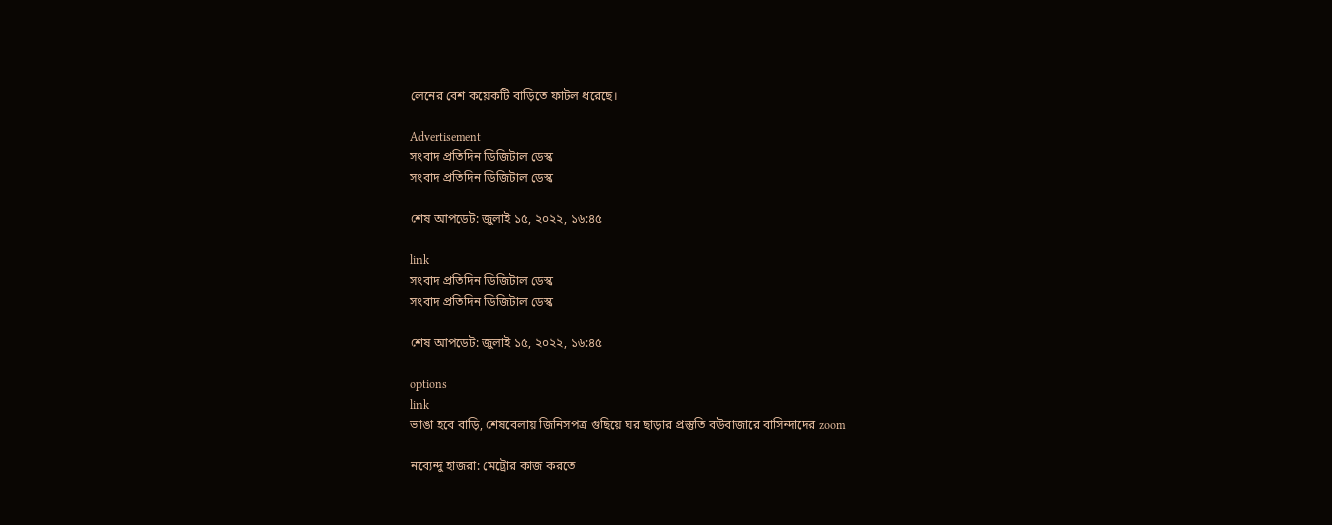লেনের বেশ কয়েকটি বাড়িতে ফাটল ধরেছে।

Advertisement
সংবাদ প্রতিদিন ডিজিটাল ডেস্ক
সংবাদ প্রতিদিন ডিজিটাল ডেস্ক

শেষ আপডেট: জুলাই ১৫, ২০২২, ১৬:৪৫

link
সংবাদ প্রতিদিন ডিজিটাল ডেস্ক
সংবাদ প্রতিদিন ডিজিটাল ডেস্ক

শেষ আপডেট: জুলাই ১৫, ২০২২, ১৬:৪৫

options
link
ভাঙা হবে বাড়ি, শেষবেলায় জিনিসপত্র গুছিয়ে ঘর ছাড়ার প্রস্তুতি বউবাজারে বাসিন্দাদের zoom

নব্যেন্দু হাজরা: মেট্রোর কাজ করতে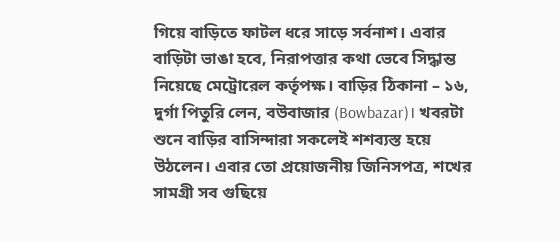গিয়ে বাড়িতে ফাটল ধরে সাড়ে সর্বনাশ। এবার বাড়িটা ভাঙা হবে, নিরাপত্তার কথা ভেবে সিদ্ধান্ত নিয়েছে মেট্রোরেল কর্তৃপক্ষ। বাড়ির ঠিকানা – ১৬, দুর্গা পিতুরি লেন, বউবাজার (Bowbazar)। খবরটা শুনে বাড়ির বাসিন্দারা সকলেই শশব্যস্ত হয়ে উঠলেন। এবার তো প্রয়োজনীয় জিনিসপত্র, শখের সামগ্রী সব গুছিয়ে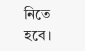নিতে হবে।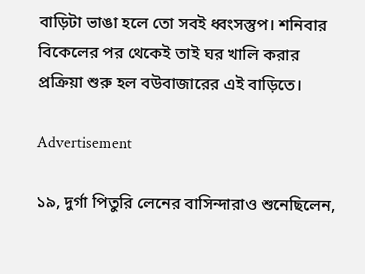বাড়িটা ভাঙা হলে তো সবই ধ্বংসস্তুপ। শনিবার বিকেলের পর থেকেই তাই ঘর খালি করার প্রক্রিয়া শুরু হল বউবাজারের এই বাড়িতে।

Advertisement

১৯, দুর্গা পিতুরি লেনের বাসিন্দারাও শুনেছিলেন,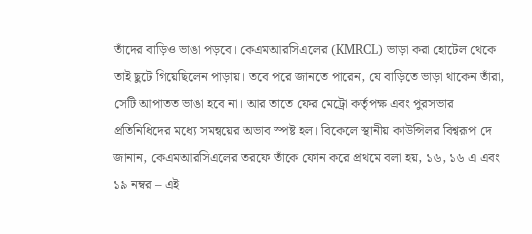তাঁদের বাড়িও ভাঙা পড়বে। কেএমআরসিএলের (KMRCL) ভাড়া করা হোটেল থেকে তাই ছুটে গিয়েছিলেন পাড়ায়। তবে পরে জানতে পারেন, যে বাড়িতে ভাড়া থাকেন তাঁরা, সেটি আপাতত ভাঙা হবে না। আর তাতে ফের মেট্রো কর্তৃপক্ষ এবং পুরসভার প্রতিনিধিদের মধ্যে সমন্বয়ের অভাব স্পষ্ট হল। বিকেলে স্থানীয় কাউন্সিলর বিশ্বরূপ দে জানান, কেএমআরসিএলের তরফে তাঁকে ফোন করে প্রথমে বলা হয়, ১৬, ১৬ এ এবং ১৯ নম্বর – এই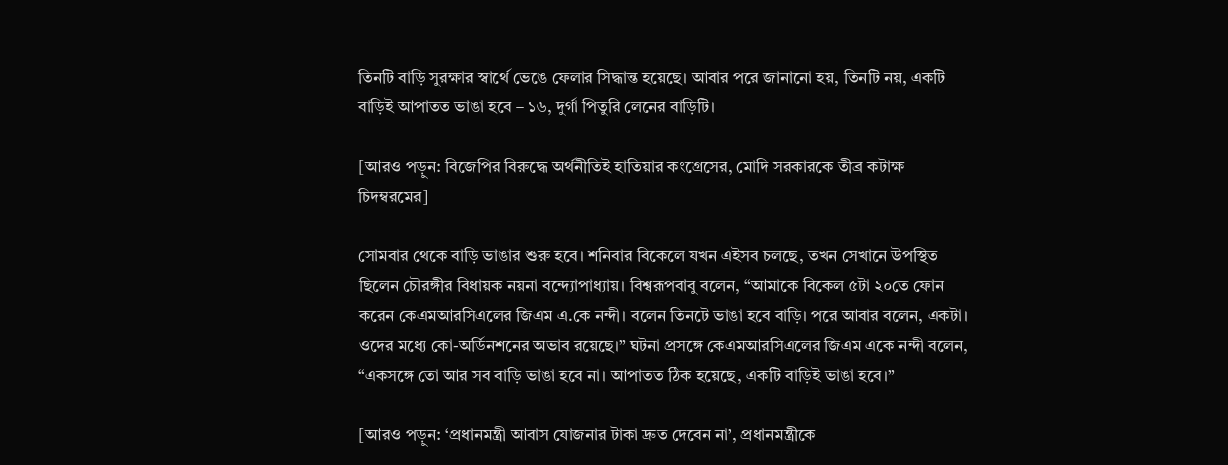তিনটি বাড়ি সুরক্ষার স্বার্থে ভেঙে ফেলার সিদ্ধান্ত হয়েছে। আবার পরে জানানো হয়, তিনটি নয়, একটি বাড়িই আপাতত ভাঙা হবে – ১৬, দুর্গা পিতুরি লেনের বাড়িটি।

[আরও পড়ুন: বিজেপির বিরুদ্ধে অর্থনীতিই হাতিয়ার কংগ্রেসের, মোদি সরকারকে তীব্র কটাক্ষ চিদম্বরমের]

সোমবার থেকে বাড়ি ভাঙার শুরু হবে। শনিবার বিকেলে যখন এইসব চলছে, তখন সেখানে উপস্থিত ছিলেন চৌরঙ্গীর বিধায়ক নয়না বন্দ্যোপাধ্যায়। বিশ্বরূপবাবু বলেন, “আমাকে বিকেল ৫টা ২০তে ফোন  করেন কেএমআরসিএলের জিএম এ.কে নন্দী। বলেন তিনটে ভাঙা হবে বাড়ি। পরে আবার বলেন, একটা। ওদের মধ্যে কো-অর্ডিনশনের অভাব রয়েছে।” ঘটনা প্রসঙ্গে কেএমআরসিএলের জিএম একে নন্দী বলেন, “একসঙ্গে তো আর সব বাড়ি ভাঙা হবে না। আপাতত ঠিক হয়েছে, একটি বাড়িই ভাঙা হবে।”

[আরও পড়ুন: ‘প্রধানমন্ত্রী আবাস যোজনার টাকা দ্রুত দেবেন না’, প্রধানমন্ত্রীকে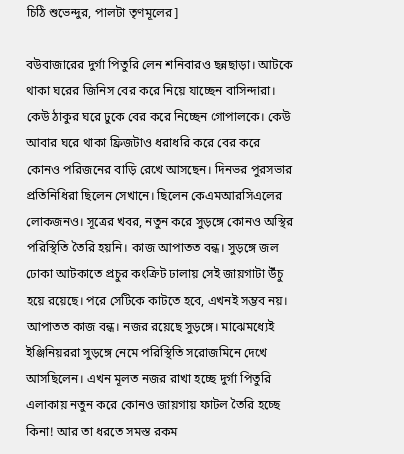চিঠি শুভেন্দুর, পালটা তৃণমূলের]

বউবাজারের দুর্গা পিতুরি লেন শনিবারও ছন্নছাড়া। আটকে থাকা ঘরের জিনিস বের করে নিয়ে যাচ্ছেন বাসিন্দারা। কেউ ঠাকুর ঘরে ঢুকে বের করে নিচ্ছেন গোপালকে। কেউ আবার ঘরে থাকা ফ্রিজটাও ধরাধরি করে বের করে  কোনও পরিজনের বাড়ি রেখে আসছেন। দিনভর পুরসভার প্রতিনিধিরা ছিলেন সেখানে। ছিলেন কেএমআরসিএলের লোকজনও। সূত্রের খবর, নতুন করে সুড়ঙ্গে কোনও অস্থির পরিস্থিতি তৈরি হয়নি। কাজ আপাতত বন্ধ। সুড়ঙ্গে জল ঢোকা আটকাতে প্রচুর কংক্রিট ঢালায় সেই জায়গাটা উঁচু হয়ে রয়েছে। পরে সেটিকে কাটতে হবে, এখনই সম্ভব নয়। আপাতত কাজ বন্ধ। নজর রয়েছে সুড়ঙ্গে। মাঝেমধ্যেই ইঞ্জিনিয়ররা সুড়ঙ্গে নেমে পরিস্থিতি সরোজমিনে দেখে আসছিলেন। এখন মূলত নজর রাখা হচ্ছে দুর্গা পিতুরি এলাকায় নতুন করে কোনও জায়গায় ফাটল তৈরি হচ্ছে কিনা! আর তা ধরতে সমস্ত রকম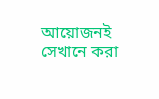আয়োজনই সেখানে করা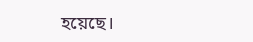হয়েছে।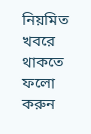নিয়মিত খবরে থাকতে ফলো করুন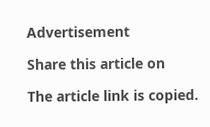Advertisement

Share this article on

The article link is copied.